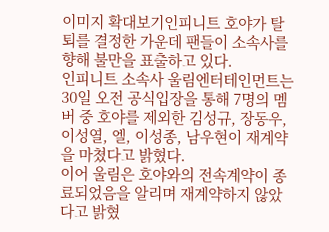이미지 확대보기인피니트 호야가 탈퇴를 결정한 가운데 팬들이 소속사를 향해 불만을 표출하고 있다.
인피니트 소속사 울림엔터테인먼트는 30일 오전 공식입장을 통해 7명의 멤버 중 호야를 제외한 김성규, 장동우, 이성열, 엘, 이성종, 남우현이 재계약을 마쳤다고 밝혔다.
이어 울림은 호야와의 전속계약이 종료되었음을 알리며 재계약하지 않았다고 밝혔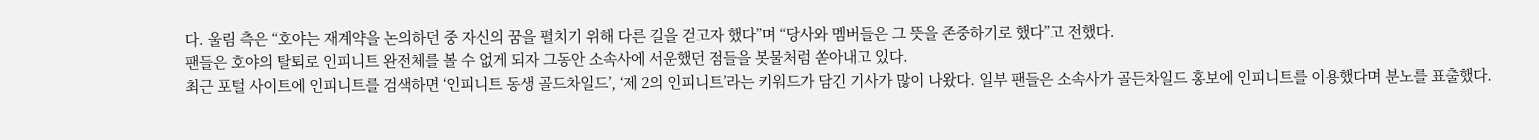다. 울림 측은 “호야는 재계약을 논의하던 중 자신의 꿈을 펼치기 위해 다른 길을 걷고자 했다”며 “당사와 멤버들은 그 뜻을 존중하기로 했다”고 전했다.
팬들은 호야의 탈퇴로 인피니트 완전체를 볼 수 없게 되자 그동안 소속사에 서운했던 점들을 봇물처럼 쏟아내고 있다.
최근 포털 사이트에 인피니트를 검색하면 ‘인피니트 동생 골드차일드’, ‘제 2의 인피니트’라는 키워드가 담긴 기사가 많이 나왔다. 일부 팬들은 소속사가 골든차일드 홍보에 인피니트를 이용했다며 분노를 표출했다.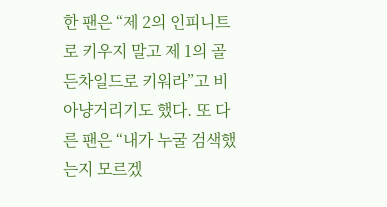한 팬은 “제 2의 인피니트로 키우지 말고 제 1의 골든차일드로 키워라”고 비아냥거리기도 했다. 또 다른 팬은 “내가 누굴 검색했는지 모르겠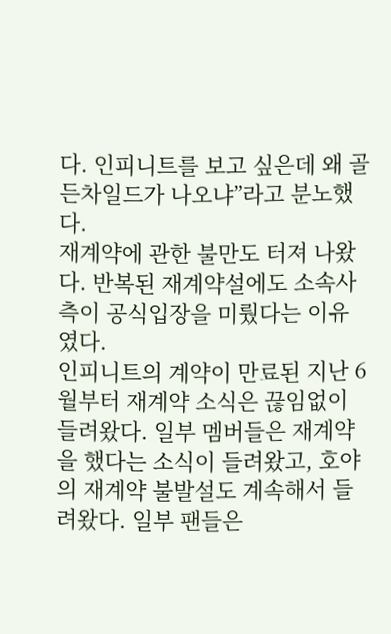다. 인피니트를 보고 싶은데 왜 골든차일드가 나오냐”라고 분노했다.
재계약에 관한 불만도 터져 나왔다. 반복된 재계약설에도 소속사 측이 공식입장을 미뤘다는 이유였다.
인피니트의 계약이 만료된 지난 6월부터 재계약 소식은 끊임없이 들려왔다. 일부 멤버들은 재계약을 했다는 소식이 들려왔고, 호야의 재계약 불발설도 계속해서 들려왔다. 일부 팬들은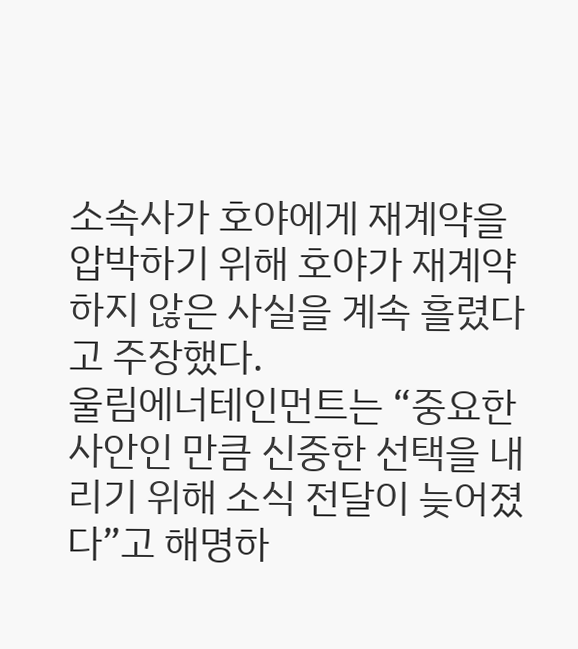소속사가 호야에게 재계약을 압박하기 위해 호야가 재계약하지 않은 사실을 계속 흘렸다고 주장했다.
울림에너테인먼트는 “중요한 사안인 만큼 신중한 선택을 내리기 위해 소식 전달이 늦어졌다”고 해명하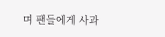며 팬들에게 사과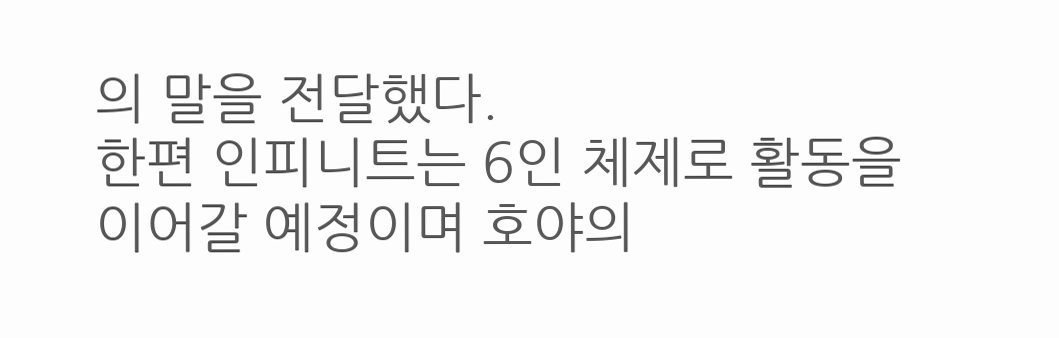의 말을 전달했다.
한편 인피니트는 6인 체제로 활동을 이어갈 예정이며 호야의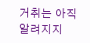거취는 아직 알려지지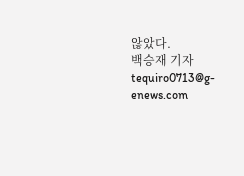않았다.
백승재 기자 tequiro0713@g-enews.com